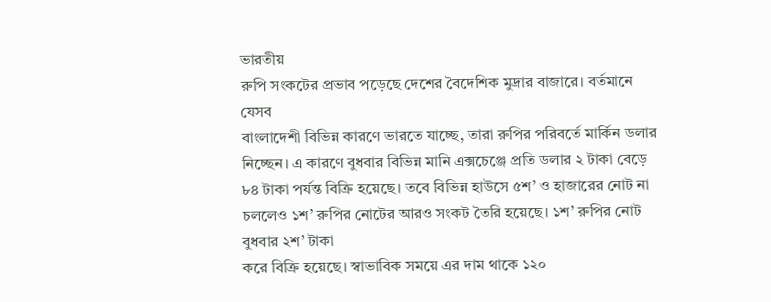ভারতীয়
রুপি সংকটের প্রভাব পড়েছে দেশের বৈদেশিক মুদ্রার বাজারে। বর্তমানে যেসব
বাংলাদেশী বিভিন্ন কারণে ভারতে যাচ্ছে, তারা রুপির পরিবর্তে মার্কিন ডলার
নিচ্ছেন। এ কারণে বুধবার বিভিন্ন মানি এক্সচেঞ্জে প্রতি ডলার ২ টাকা বেড়ে
৮৪ টাকা পর্যন্ত বিক্রি হয়েছে। তবে বিভিন্ন হাউসে ৫শ’ ও হাজারের নোট না
চললেও ১শ’ রুপির নোটের আরও সংকট তৈরি হয়েছে। ১শ’ রুপির নোট বুধবার ২শ’ টাকা
করে বিক্রি হয়েছে। স্বাভাবিক সময়ে এর দাম থাকে ১২০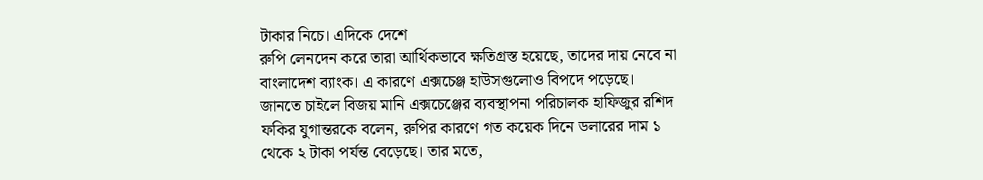টাকার নিচে। এদিকে দেশে
রুপি লেনদেন করে তারা আর্থিকভাবে ক্ষতিগ্রস্ত হয়েছে, তাদের দায় নেবে না
বাংলাদেশ ব্যাংক। এ কারণে এক্সচেঞ্জ হাউসগুলোও বিপদে পড়েছে।
জানতে চাইলে বিজয় মানি এক্সচেঞ্জের ব্যবস্থাপনা পরিচালক হাফিজুর রশিদ ফকির যুগান্তরকে বলেন, রুপির কারণে গত কয়েক দিনে ডলারের দাম ১ থেকে ২ টাকা পর্যন্ত বেড়েছে। তার মতে,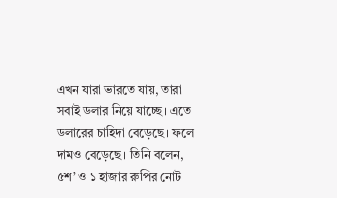এখন যারা ভারতে যায়, তারা সবাই ডলার নিয়ে যাচ্ছে। এতে ডলারের চাহিদা বেড়েছে। ফলে দামও বেড়েছে। তিনি বলেন, ৫শ’ ও ১ হাজার রুপির নোট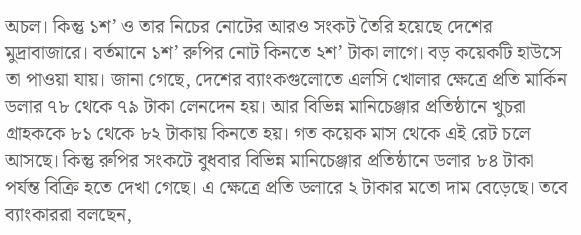অচল। কিন্তু ১শ’ ও তার নিচের নোটের আরও সংকট তৈরি হয়েছে দেশের মুদ্রাবাজারে। বর্তমানে ১শ’ রুপির নোট কিনতে ২শ’ টাকা লাগে। বড় কয়েকটি হাউসে তা পাওয়া যায়। জানা গেছে, দেশের ব্যাংকগুলোতে এলসি খোলার ক্ষেত্রে প্রতি মার্কিন ডলার ৭৮ থেকে ৭৯ টাকা লেনদেন হয়। আর বিভিন্ন মানিচেঞ্জার প্রতিষ্ঠানে খুচরা গ্রাহককে ৮১ থেকে ৮২ টাকায় কিনতে হয়। গত কয়েক মাস থেকে এই রেট চলে আসছে। কিন্তু রুপির সংকটে বুধবার বিভিন্ন মানিচেঞ্জার প্রতিষ্ঠানে ডলার ৮৪ টাকা পর্যন্ত বিক্রি হতে দেখা গেছে। এ ক্ষেত্রে প্রতি ডলারে ২ টাকার মতো দাম বেড়েছে। তবে ব্যাংকাররা বলছেন,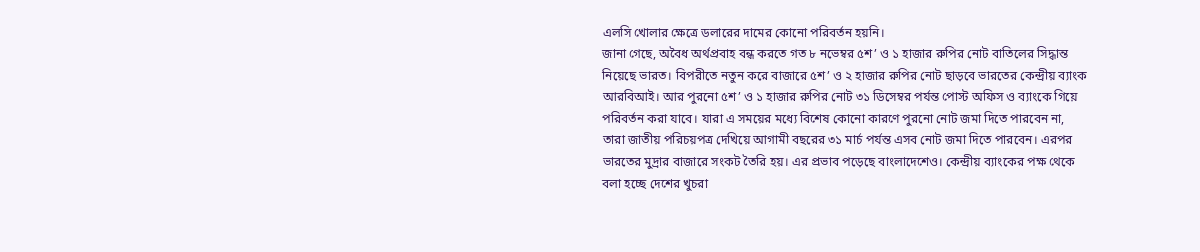এলসি খোলার ক্ষেত্রে ডলারের দামের কোনো পরিবর্তন হয়নি।
জানা গেছে, অবৈধ অর্থপ্রবাহ বন্ধ করতে গত ৮ নভেম্বর ৫শ’ ও ১ হাজার রুপির নোট বাতিলের সিদ্ধান্ত নিয়েছে ভারত। বিপরীতে নতুন করে বাজারে ৫শ’ ও ২ হাজার রুপির নোট ছাড়বে ভারতের কেন্দ্রীয় ব্যাংক আরবিআই। আর পুরনো ৫শ’ ও ১ হাজার রুপির নোট ৩১ ডিসেম্বর পর্যন্ত পোস্ট অফিস ও ব্যাংকে গিয়ে পরিবর্তন করা যাবে। যারা এ সময়ের মধ্যে বিশেষ কোনো কারণে পুরনো নোট জমা দিতে পারবেন না, তারা জাতীয় পরিচয়পত্র দেখিয়ে আগামী বছরের ৩১ মার্চ পর্যন্ত এসব নোট জমা দিতে পারবেন। এরপর ভারতের মুদ্রার বাজারে সংকট তৈরি হয়। এর প্রভাব পড়েছে বাংলাদেশেও। কেন্দ্রীয় ব্যাংকের পক্ষ থেকে বলা হচ্ছে দেশের খুচরা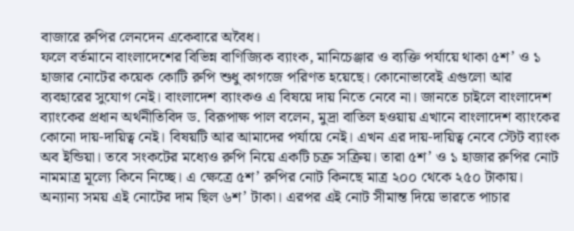বাজারে রুপির লেনদেন একেবারে অবৈধ।
ফলে বর্তমানে বাংলাদেশের বিভিন্ন বাণিজ্যিক ব্যাংক, মানিচেঞ্জার ও ব্যক্তি পর্যায়ে থাকা ৫শ’ ও ১ হাজার নোটের কয়েক কোটি রুপি শুধু কাগজে পরিণত হয়েছে। কোনোভাবেই এগুলো আর ব্যবহারের সুযোগ নেই। বাংলাদেশ ব্যাংকও এ বিষয়ে দায় নিতে নেবে না। জানতে চাইলে বাংলাদেশ ব্যাংকের প্রধান অর্থনীতিবিদ ড. বিরূপাক্ষ পাল বলেন, মুদ্রা বাতিল হওয়ায় এখানে বাংলাদেশ ব্যাংকের কোনো দায়-দায়িত্ব নেই। বিষয়টি আর আমাদের পর্যায়ে নেই। এখন এর দায়-দায়িত্ব নেবে স্টেট ব্যাংক অব ইন্ডিয়া। তবে সংকটের মধ্যেও রুপি নিয়ে একটি চক্র সক্রিয়। তারা ৫শ’ ও ১ হাজার রুপির নোট নামমাত্র মূল্যে কিনে নিচ্ছে। এ ক্ষেত্রে ৫শ’ রুপির নোট কিনছে মাত্র ২০০ থেকে ২৫০ টাকায়। অন্যান্য সময় এই নোটের দাম ছিল ৬শ’ টাকা। এরপর এই নোট সীমান্ত দিয়ে ভারতে পাচার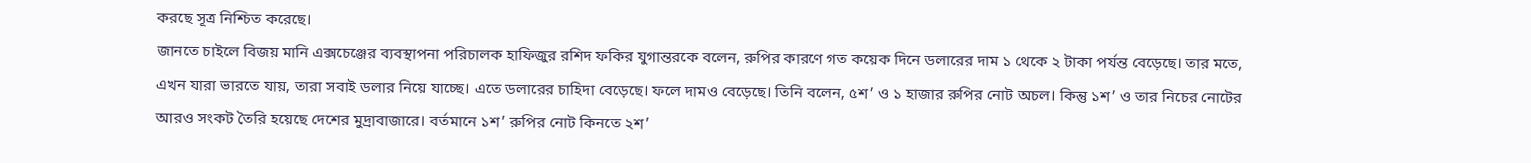করছে সূত্র নিশ্চিত করেছে।
জানতে চাইলে বিজয় মানি এক্সচেঞ্জের ব্যবস্থাপনা পরিচালক হাফিজুর রশিদ ফকির যুগান্তরকে বলেন, রুপির কারণে গত কয়েক দিনে ডলারের দাম ১ থেকে ২ টাকা পর্যন্ত বেড়েছে। তার মতে, এখন যারা ভারতে যায়, তারা সবাই ডলার নিয়ে যাচ্ছে। এতে ডলারের চাহিদা বেড়েছে। ফলে দামও বেড়েছে। তিনি বলেন, ৫শ’ ও ১ হাজার রুপির নোট অচল। কিন্তু ১শ’ ও তার নিচের নোটের আরও সংকট তৈরি হয়েছে দেশের মুদ্রাবাজারে। বর্তমানে ১শ’ রুপির নোট কিনতে ২শ’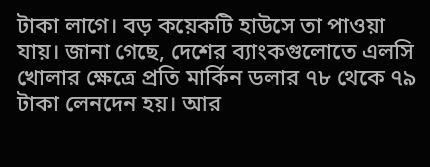টাকা লাগে। বড় কয়েকটি হাউসে তা পাওয়া যায়। জানা গেছে, দেশের ব্যাংকগুলোতে এলসি খোলার ক্ষেত্রে প্রতি মার্কিন ডলার ৭৮ থেকে ৭৯ টাকা লেনদেন হয়। আর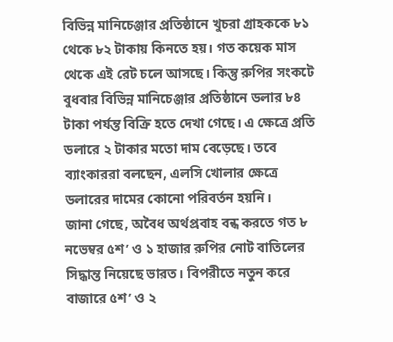বিভিন্ন মানিচেঞ্জার প্রতিষ্ঠানে খুচরা গ্রাহককে ৮১ থেকে ৮২ টাকায় কিনতে হয়। গত কয়েক মাস থেকে এই রেট চলে আসছে। কিন্তু রুপির সংকটে বুধবার বিভিন্ন মানিচেঞ্জার প্রতিষ্ঠানে ডলার ৮৪ টাকা পর্যন্ত বিক্রি হতে দেখা গেছে। এ ক্ষেত্রে প্রতি ডলারে ২ টাকার মতো দাম বেড়েছে। তবে ব্যাংকাররা বলছেন, এলসি খোলার ক্ষেত্রে ডলারের দামের কোনো পরিবর্তন হয়নি।
জানা গেছে, অবৈধ অর্থপ্রবাহ বন্ধ করতে গত ৮ নভেম্বর ৫শ’ ও ১ হাজার রুপির নোট বাতিলের সিদ্ধান্ত নিয়েছে ভারত। বিপরীতে নতুন করে বাজারে ৫শ’ ও ২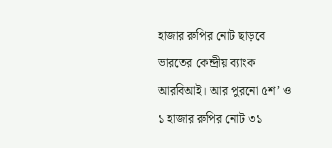হাজার রুপির নোট ছাড়বে ভারতের কেন্দ্রীয় ব্যাংক আরবিআই। আর পুরনো ৫শ’ ও ১ হাজার রুপির নোট ৩১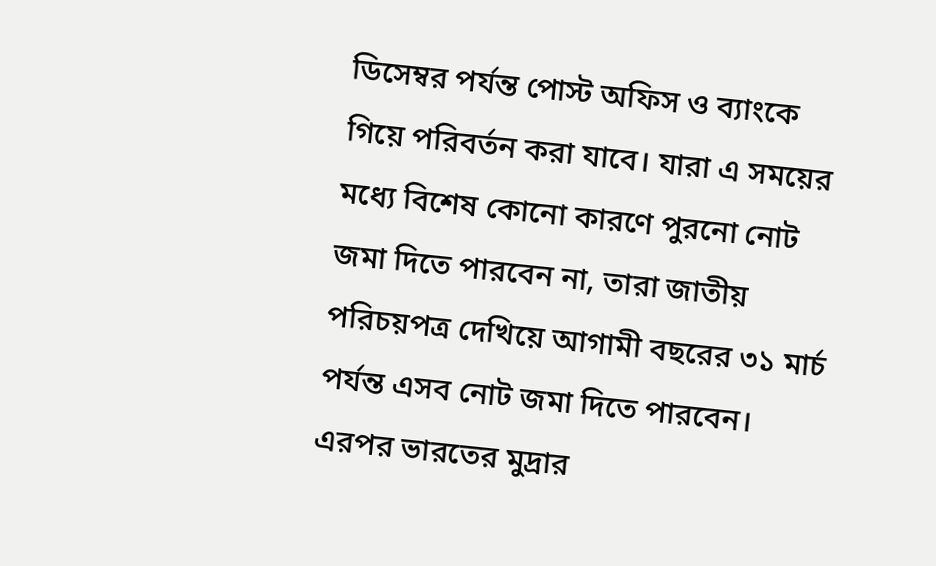ডিসেম্বর পর্যন্ত পোস্ট অফিস ও ব্যাংকে গিয়ে পরিবর্তন করা যাবে। যারা এ সময়ের মধ্যে বিশেষ কোনো কারণে পুরনো নোট জমা দিতে পারবেন না, তারা জাতীয় পরিচয়পত্র দেখিয়ে আগামী বছরের ৩১ মার্চ পর্যন্ত এসব নোট জমা দিতে পারবেন। এরপর ভারতের মুদ্রার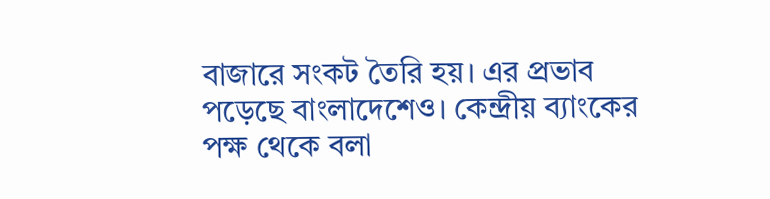বাজারে সংকট তৈরি হয়। এর প্রভাব পড়েছে বাংলাদেশেও। কেন্দ্রীয় ব্যাংকের পক্ষ থেকে বলা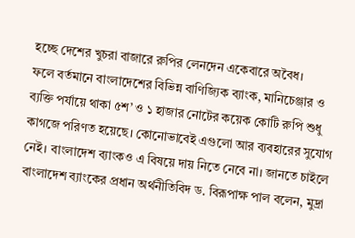হচ্ছে দেশের খুচরা বাজারে রুপির লেনদেন একেবারে অবৈধ।
ফলে বর্তমানে বাংলাদেশের বিভিন্ন বাণিজ্যিক ব্যাংক, মানিচেঞ্জার ও ব্যক্তি পর্যায়ে থাকা ৫শ’ ও ১ হাজার নোটের কয়েক কোটি রুপি শুধু কাগজে পরিণত হয়েছে। কোনোভাবেই এগুলো আর ব্যবহারের সুযোগ নেই। বাংলাদেশ ব্যাংকও এ বিষয়ে দায় নিতে নেবে না। জানতে চাইলে বাংলাদেশ ব্যাংকের প্রধান অর্থনীতিবিদ ড. বিরূপাক্ষ পাল বলেন, মুদ্রা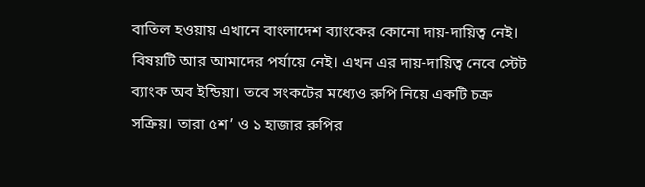বাতিল হওয়ায় এখানে বাংলাদেশ ব্যাংকের কোনো দায়-দায়িত্ব নেই। বিষয়টি আর আমাদের পর্যায়ে নেই। এখন এর দায়-দায়িত্ব নেবে স্টেট ব্যাংক অব ইন্ডিয়া। তবে সংকটের মধ্যেও রুপি নিয়ে একটি চক্র সক্রিয়। তারা ৫শ’ ও ১ হাজার রুপির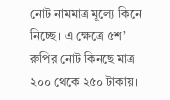নোট নামমাত্র মূল্যে কিনে নিচ্ছে। এ ক্ষেত্রে ৫শ’ রুপির নোট কিনছে মাত্র ২০০ থেকে ২৫০ টাকায়।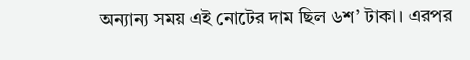অন্যান্য সময় এই নোটের দাম ছিল ৬শ’ টাকা। এরপর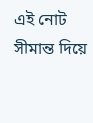এই নোট সীমান্ত দিয়ে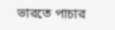ভারতে পাচার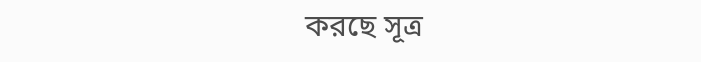করছে সূত্র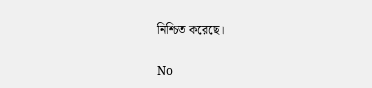নিশ্চিত করেছে।

No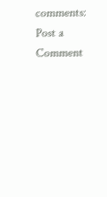comments:
Post a Comment